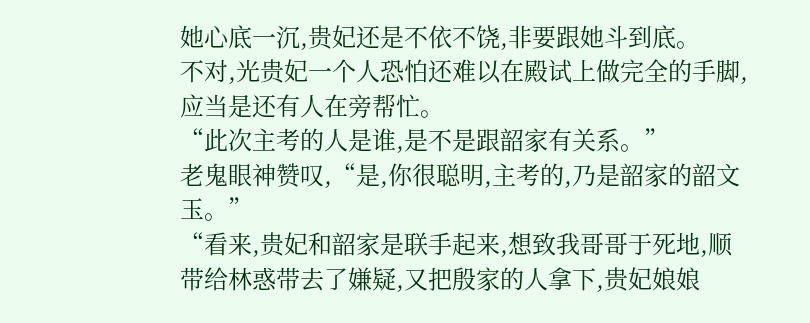她心底一沉,贵妃还是不依不饶,非要跟她斗到底。
不对,光贵妃一个人恐怕还难以在殿试上做完全的手脚,应当是还有人在旁帮忙。
“此次主考的人是谁,是不是跟韶家有关系。”
老鬼眼神赞叹,“是,你很聪明,主考的,乃是韶家的韶文玉。”
“看来,贵妃和韶家是联手起来,想致我哥哥于死地,顺带给林惑带去了嫌疑,又把殷家的人拿下,贵妃娘娘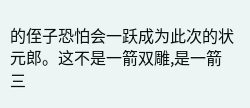的侄子恐怕会一跃成为此次的状元郎。这不是一箭双雕,是一箭三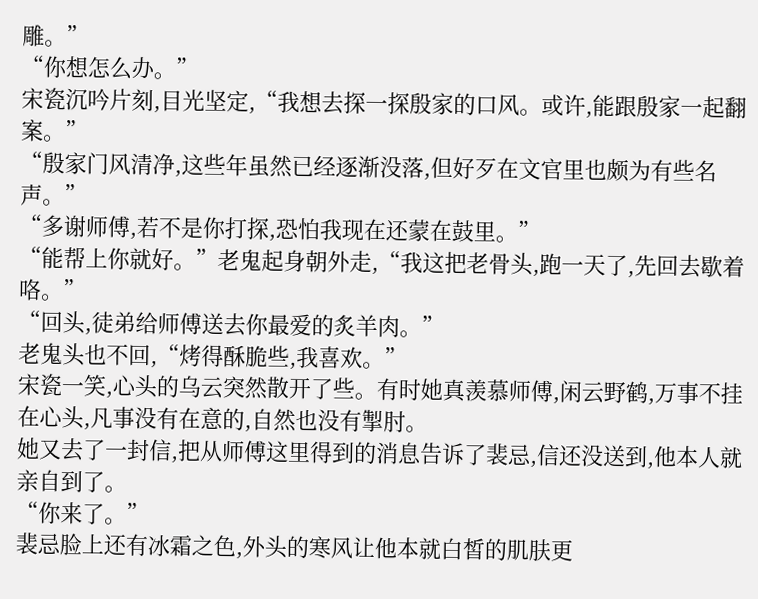雕。”
“你想怎么办。”
宋瓷沉吟片刻,目光坚定,“我想去探一探殷家的口风。或许,能跟殷家一起翻案。”
“殷家门风清净,这些年虽然已经逐渐没落,但好歹在文官里也颇为有些名声。”
“多谢师傅,若不是你打探,恐怕我现在还蒙在鼓里。”
“能帮上你就好。”老鬼起身朝外走,“我这把老骨头,跑一天了,先回去歇着咯。”
“回头,徒弟给师傅送去你最爱的炙羊肉。”
老鬼头也不回,“烤得酥脆些,我喜欢。”
宋瓷一笑,心头的乌云突然散开了些。有时她真羡慕师傅,闲云野鹤,万事不挂在心头,凡事没有在意的,自然也没有掣肘。
她又去了一封信,把从师傅这里得到的消息告诉了裴忌,信还没送到,他本人就亲自到了。
“你来了。”
裴忌脸上还有冰霜之色,外头的寒风让他本就白皙的肌肤更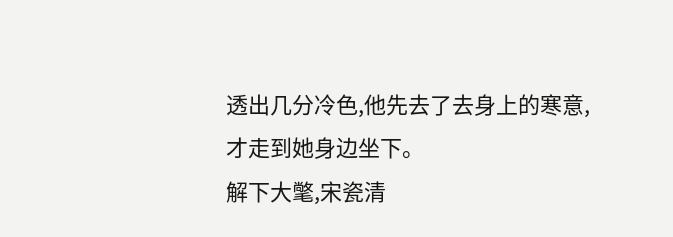透出几分冷色,他先去了去身上的寒意,才走到她身边坐下。
解下大氅,宋瓷清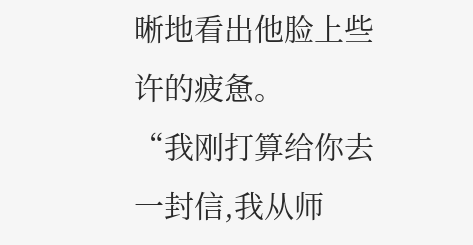晰地看出他脸上些许的疲惫。
“我刚打算给你去一封信,我从师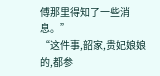傅那里得知了一些消息。”
“这件事,韶家,贵妃娘娘的,都参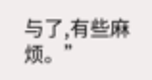与了,有些麻烦。”